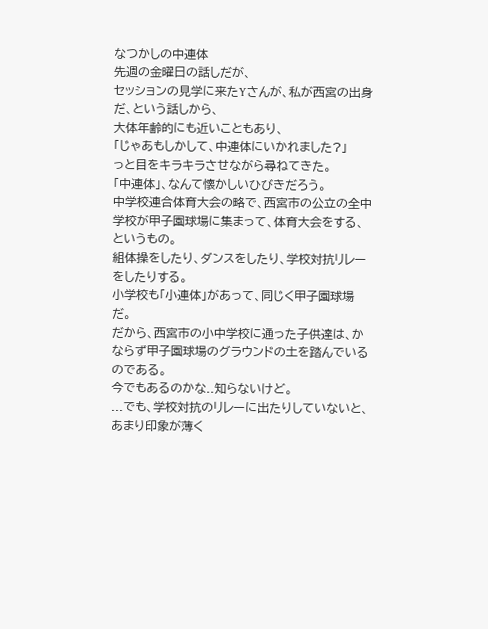なつかしの中連体
先週の金曜日の話しだが、
セッションの見学に来たYさんが、私が西宮の出身だ、という話しから、
大体年齢的にも近いこともあり、
「じゃあもしかして、中連体にいかれました?」
っと目をキラキラさせながら尋ねてきた。
「中連体」、なんて懐かしいひびきだろう。
中学校連合体育大会の略で、西宮市の公立の全中学校が甲子園球場に集まって、体育大会をする、というもの。
組体操をしたり、ダンスをしたり、学校対抗リレーをしたりする。
小学校も「小連体」があって、同じく甲子園球場だ。
だから、西宮市の小中学校に通った子供達は、かならず甲子園球場のグラウンドの土を踏んでいるのである。
今でもあるのかな..知らないけど。
...でも、学校対抗のリレーに出たりしていないと、
あまり印象が薄く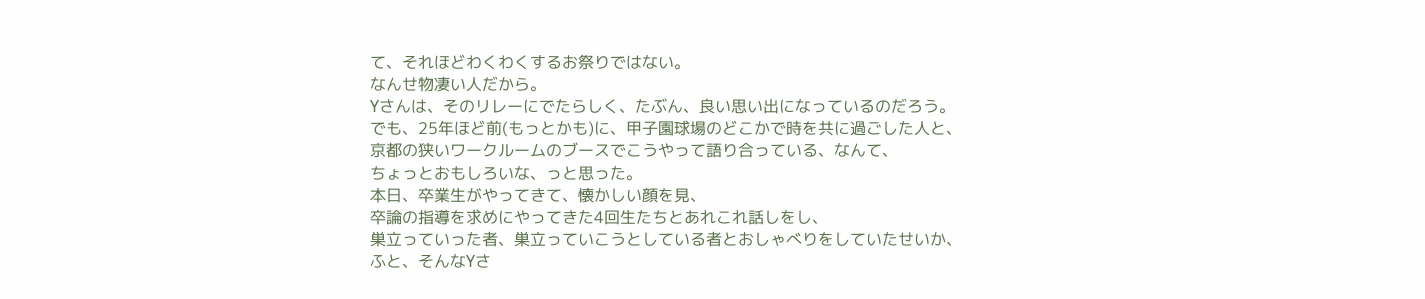て、それほどわくわくするお祭りではない。
なんせ物凄い人だから。
Yさんは、そのリレーにでたらしく、たぶん、良い思い出になっているのだろう。
でも、25年ほど前(もっとかも)に、甲子園球場のどこかで時を共に過ごした人と、
京都の狭いワークルームのブースでこうやって語り合っている、なんて、
ちょっとおもしろいな、っと思った。
本日、卒業生がやってきて、懐かしい顔を見、
卒論の指導を求めにやってきた4回生たちとあれこれ話しをし、
巣立っていった者、巣立っていこうとしている者とおしゃべりをしていたせいか、
ふと、そんなYさ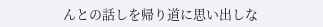んとの話しを帰り道に思い出しな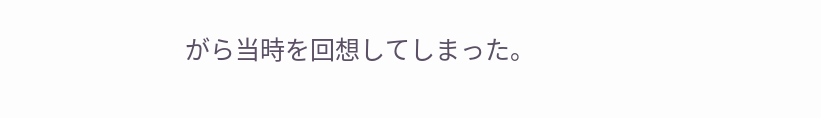がら当時を回想してしまった。